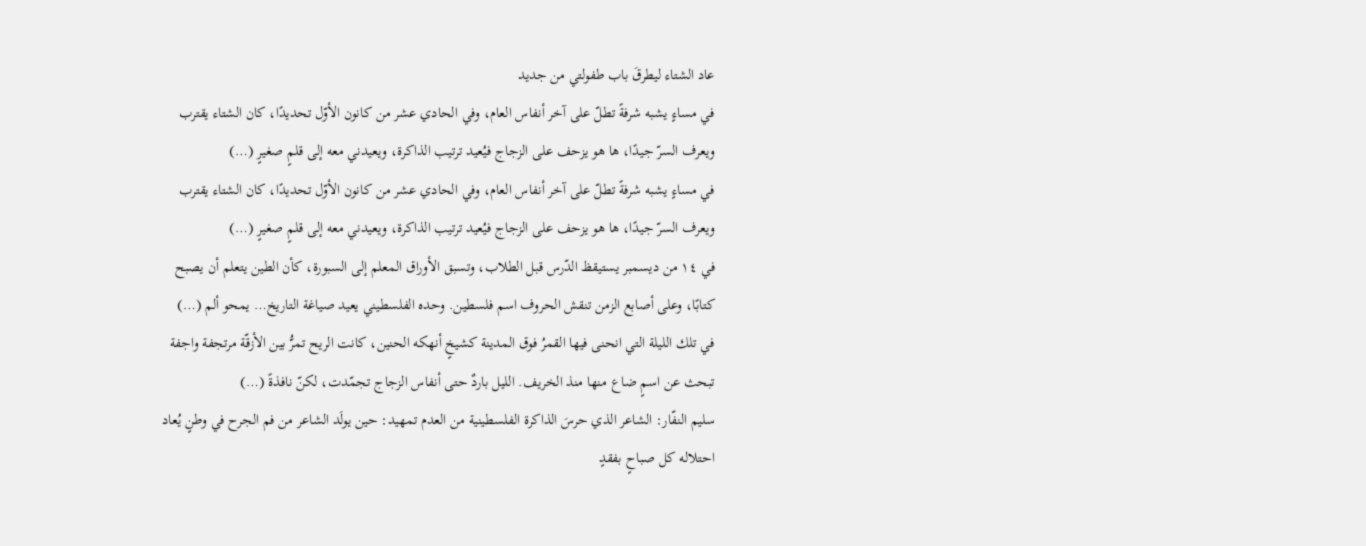عاد الشتاء ليطرقَ باب طفولتي من جديد
في مساءٍ يشبه شرفةً تطلّ على آخر أنفاس العام، وفي الحادي عشر من كانون الأوّل تحديدًا، كان الشتاء يقترب ويعرف السرّ جيدًا، ها هو يزحف على الزجاج فيُعيد ترتيب الذاكرة، ويعيدني معه إلى قلمٍ صغيرٍ (…)
في مساءٍ يشبه شرفةً تطلّ على آخر أنفاس العام، وفي الحادي عشر من كانون الأوّل تحديدًا، كان الشتاء يقترب ويعرف السرّ جيدًا، ها هو يزحف على الزجاج فيُعيد ترتيب الذاكرة، ويعيدني معه إلى قلمٍ صغيرٍ (…)
في ١٤ من ديسمبر يستيقظ الدّرس قبل الطلاب، وتسبق الأوراق المعلم إلى السبورة، كأن الطين يتعلم أن يصبح كتابًا، وعلى أصابع الزمن تنقش الحروف اسم فلسطين. وحده الفلسطيني يعيد صياغة التاريخ… يمحو ألم (…)
في تلك الليلة التي انحنى فيها القمرُ فوق المدينة كشيخٍ أنهكه الحنين، كانت الريح تمرُّ بين الأزقّة مرتجفة واجفة تبحث عن اسمٍ ضاع منها منذ الخريف. الليل باردٌ حتى أنفاس الزجاج تجمّدت، لكنّ نافذةً (…)
سليم النفّار: الشاعر الذي حرسَ الذاكرة الفلسطينية من العدم تمهيد: حين يولَد الشاعر من فم الجرح في وطنٍ يُعاد احتلاله كل صباحٍ بفقدٍ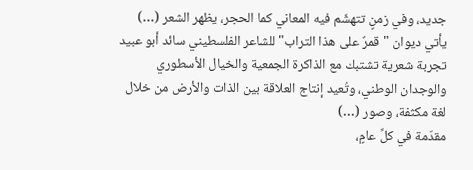جديد، وفي زمنٍ تتهشّم فيه المعاني كما الحجر، يظهر الشعر (…)
يأتي ديوان "قمرٌ على هذا التراب" للشاعر الفلسطيني سائد أبو عبيد تجربة شعرية تشتبك مع الذاكرة الجمعية والخيال الأسطوري والوجدان الوطني، وتُعيد إنتاج العلاقة بين الذات والأرض من خلال لغة مكثفة، وصور (…)
مقدّمة في كلِّ عامٍ،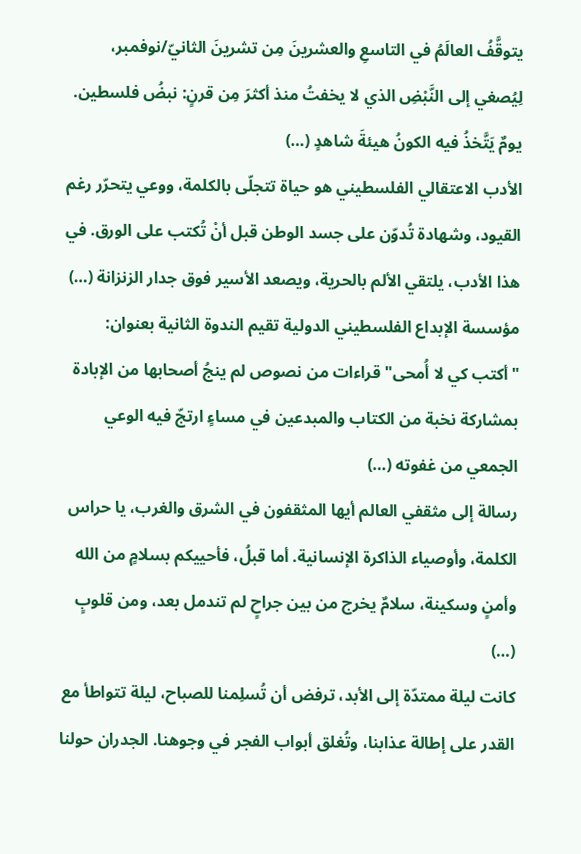يتوقَّفُ العالَمُ في التاسعِ والعشرينَ مِن تشرينَ الثانيّ/نوفمبر، لِيُصغي إلى النَّبْضِ الذي لا يخفتُ منذ أكثرَ مِن قرنٍ: نبضُ فلسطين. يومٌ يَتَّخذُ فيه الكونُ هيئةَ شاهدٍ (…)
الأدب الاعتقالي الفلسطيني هو حياة تتجلّى بالكلمة، ووعي يتحرّر رغم القيود، وشهادة تُدوّن على جسد الوطن قبل أنْ تُكتب على الورق. في هذا الأدب، يلتقي الألم بالحرية، ويصعد الأسير فوق جدار الزنزانة (…)
مؤسسة الإبداع الفلسطيني الدولية تقيم الندوة الثانية بعنوان: "أكتب كي لا أُمحى" قراءات من نصوص لم ينجُ أصحابها من الإبادة بمشاركة نخبة من الكتاب والمبدعين في مساءٍ ارتجّ فيه الوعي الجمعي من غفوته (…)
رسالة إلى مثقفي العالم أيها المثقفون في الشرق والغرب، يا حراس الكلمة، وأوصياء الذاكرة الإنسانية. أما قبلُ، فأحييكم بسلامٍ من الله وأمنٍ وسكينة، سلامٌ يخرج من بين جراحٍ لم تندمل بعد، ومن قلوبٍ (…)
كانت ليلة ممتدّة إلى الأبد، ترفض أن تُسلِمنا للصباح، ليلة تتواطأ مع القدر على إطالة عذابنا، وتُغلق أبواب الفجر في وجوهنا. الجدران حولنا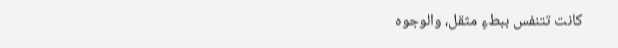كانت تتنفس ببطءٍ مثقل، والوجوه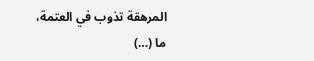المرهقة تذوب في العتمة، ما (…)